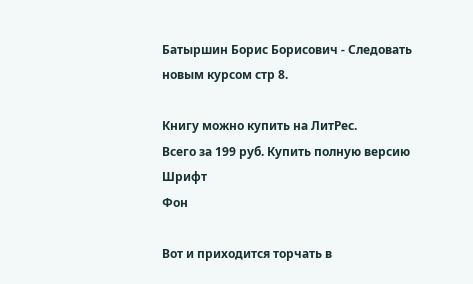Батыршин Борис Борисович - Следовать новым курсом стр 8.

Книгу можно купить на ЛитРес.
Всего за 199 руб. Купить полную версию
Шрифт
Фон

Вот и приходится торчать в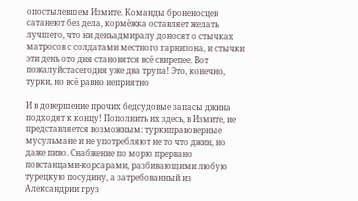опостылевшем Измите. Команды броненосцев сатанеют без дела, кормёжка оставляет желать лучшего, что ни деньадмиралу доносят о стычках матросов с солдатами местного гарнизона, и стычки эти день ото дня становятся всё свирепее. Вот пожалуйстасегодня уже два трупа! Это, конечно, турки, но всё равно неприятно

И в довершение прочих бедсудовые запасы джина подходят к концу! Пополнить их здесь, в Измите, не представляется возможным: туркиправоверные мусульмане и не употребляют не то что джин, но даже пиво. Снабжение по морю прервано повстанцами-корсарами, разбивающими любую турецкую посудину, а затребованный из Александрии груз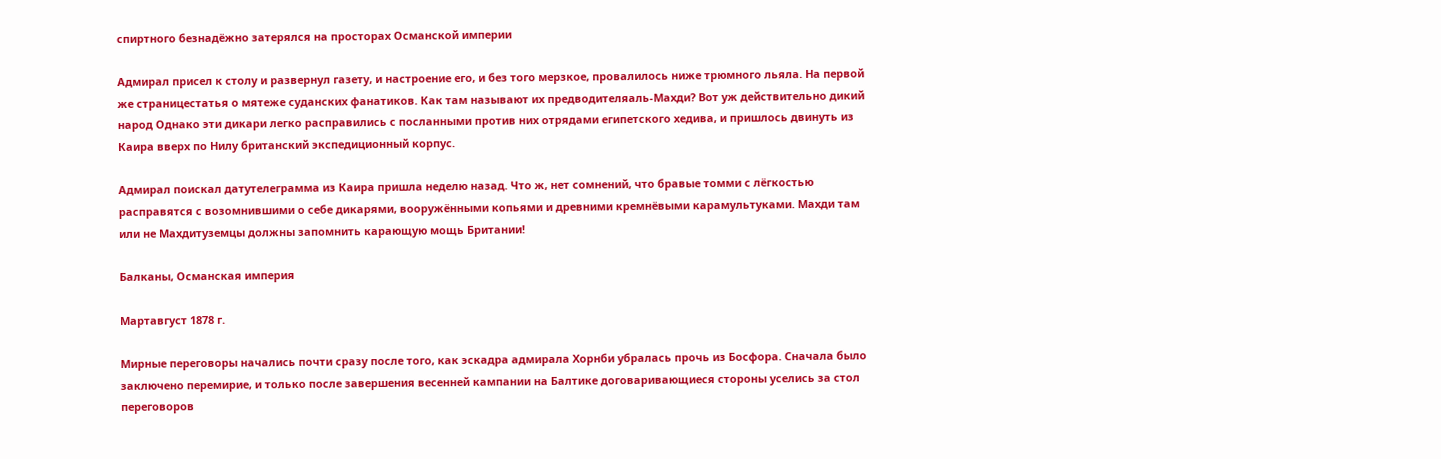спиртного безнадёжно затерялся на просторах Османской империи

Адмирал присел к столу и развернул газету, и настроение его, и без того мерзкое, провалилось ниже трюмного льяла. На первой же страницестатья о мятеже суданских фанатиков. Как там называют их предводителяаль-Махди? Вот уж действительно дикий народ Однако эти дикари легко расправились с посланными против них отрядами египетского хедива, и пришлось двинуть из Каира вверх по Нилу британский экспедиционный корпус.

Адмирал поискал датутелеграмма из Каира пришла неделю назад. Что ж, нет сомнений, что бравые томми с лёгкостью расправятся с возомнившими о себе дикарями, вооружёнными копьями и древними кремнёвыми карамультуками. Махди там или не Махдитуземцы должны запомнить карающую мощь Британии!

Балканы, Османская империя

Мартавгуст 1878 г.

Мирные переговоры начались почти сразу после того, как эскадра адмирала Хорнби убралась прочь из Босфора. Сначала было заключено перемирие, и только после завершения весенней кампании на Балтике договаривающиеся стороны уселись за стол переговоров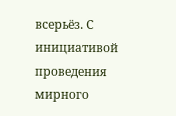всерьёз. С инициативой проведения мирного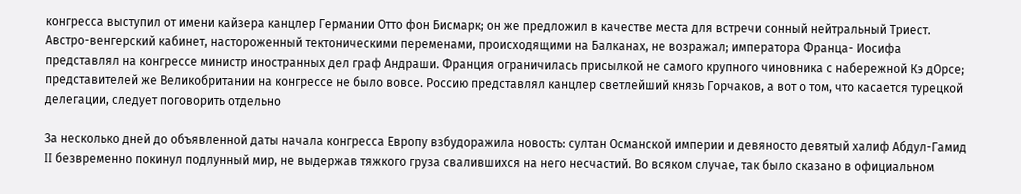конгресса выступил от имени кайзера канцлер Германии Отто фон Бисмарк; он же предложил в качестве места для встречи сонный нейтральный Триест. Австро-венгерский кабинет, настороженный тектоническими переменами, происходящими на Балканах, не возражал; императора Франца- Иосифа представлял на конгрессе министр иностранных дел граф Андраши. Франция ограничилась присылкой не самого крупного чиновника с набережной Кэ дОрсе; представителей же Великобритании на конгрессе не было вовсе. Россию представлял канцлер светлейший князь Горчаков, а вот о том, что касается турецкой делегации, следует поговорить отдельно

За несколько дней до объявленной даты начала конгресса Европу взбудоражила новость: султан Османской империи и девяносто девятый халиф Абдул-Гамид II безвременно покинул подлунный мир, не выдержав тяжкого груза свалившихся на него несчастий. Во всяком случае, так было сказано в официальном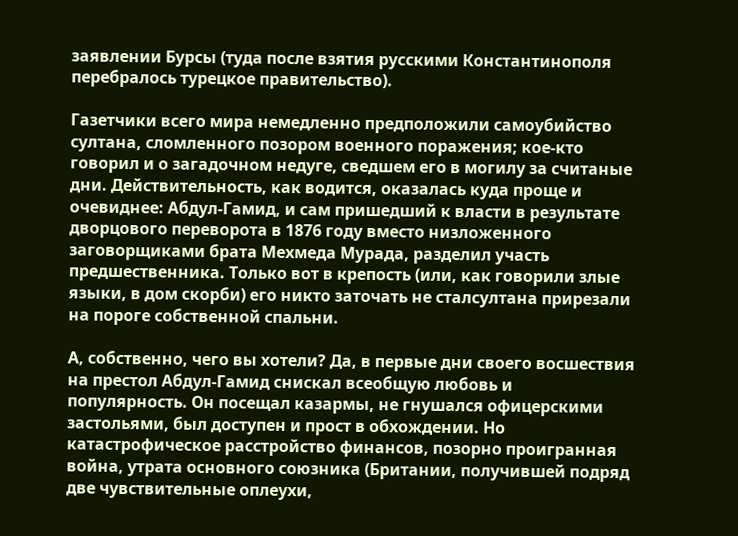заявлении Бурсы (туда после взятия русскими Константинополя перебралось турецкое правительство).

Газетчики всего мира немедленно предположили самоубийство султана, сломленного позором военного поражения; кое-кто говорил и о загадочном недуге, сведшем его в могилу за считаные дни. Действительность, как водится, оказалась куда проще и очевиднее: Абдул-Гамид, и сам пришедший к власти в результате дворцового переворота в 1876 году вместо низложенного заговорщиками брата Мехмеда Мурада, разделил участь предшественника. Только вот в крепость (или, как говорили злые языки, в дом скорби) его никто заточать не сталсултана прирезали на пороге собственной спальни.

А, собственно, чего вы хотели? Да, в первые дни своего восшествия на престол Абдул-Гамид снискал всеобщую любовь и популярность. Он посещал казармы, не гнушался офицерскими застольями, был доступен и прост в обхождении. Но катастрофическое расстройство финансов, позорно проигранная война, утрата основного союзника (Британии, получившей подряд две чувствительные оплеухи,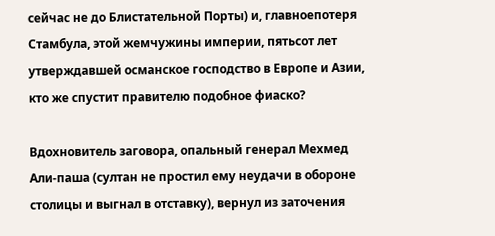сейчас не до Блистательной Порты) и, главноепотеря Стамбула, этой жемчужины империи, пятьсот лет утверждавшей османское господство в Европе и Азии,  кто же спустит правителю подобное фиаско?

Вдохновитель заговора, опальный генерал Мехмед Али-паша (султан не простил ему неудачи в обороне столицы и выгнал в отставку), вернул из заточения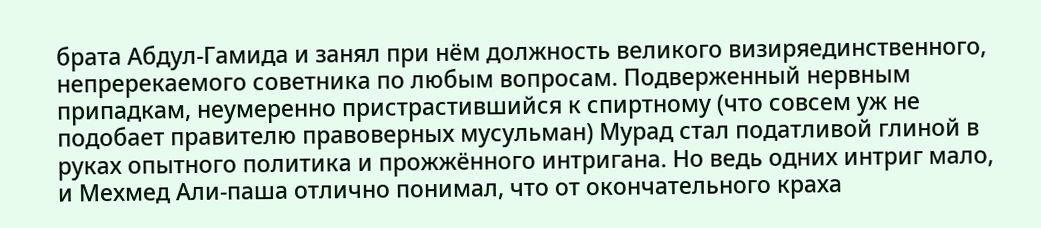брата Абдул-Гамида и занял при нём должность великого визиряединственного, непререкаемого советника по любым вопросам. Подверженный нервным припадкам, неумеренно пристрастившийся к спиртному (что совсем уж не подобает правителю правоверных мусульман) Мурад стал податливой глиной в руках опытного политика и прожжённого интригана. Но ведь одних интриг мало, и Мехмед Али-паша отлично понимал, что от окончательного краха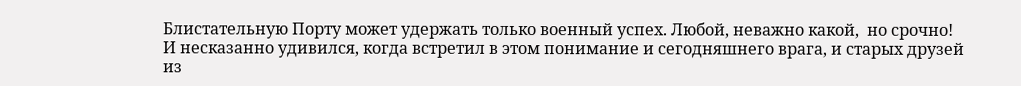Блистательную Порту может удержать только военный успех. Любой, неважно какой,  но срочно! И несказанно удивился, когда встретил в этом понимание и сегодняшнего врага, и старых друзей из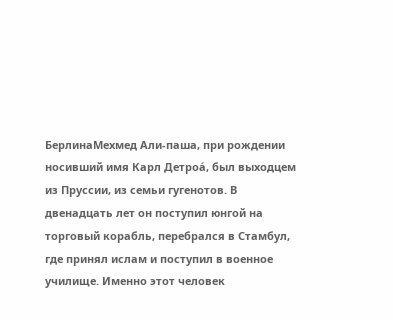БерлинаМехмед Али-паша, при рождении носивший имя Карл Детрoа́, был выходцем из Пруссии, из семьи гугенотов. В двенадцать лет он поступил юнгой на торговый корабль, перебрался в Стамбул, где принял ислам и поступил в военное училище. Именно этот человек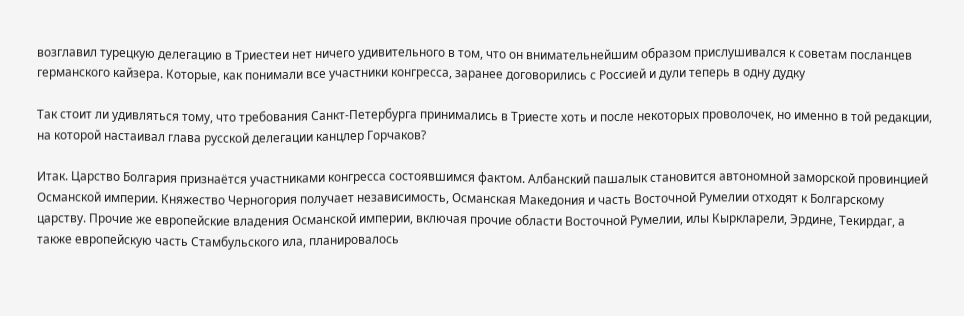возглавил турецкую делегацию в Триестеи нет ничего удивительного в том, что он внимательнейшим образом прислушивался к советам посланцев германского кайзера. Которые, как понимали все участники конгресса, заранее договорились с Россией и дули теперь в одну дудку

Так стоит ли удивляться тому, что требования Санкт-Петербурга принимались в Триесте хоть и после некоторых проволочек, но именно в той редакции, на которой настаивал глава русской делегации канцлер Горчаков?

Итак. Царство Болгария признаётся участниками конгресса состоявшимся фактом. Албанский пашалык становится автономной заморской провинцией Османской империи. Княжество Черногория получает независимость, Османская Македония и часть Восточной Румелии отходят к Болгарскому царству. Прочие же европейские владения Османской империи, включая прочие области Восточной Румелии, илы Кыркларели, Эрдине, Текирдаг, а также европейскую часть Стамбульского ила, планировалось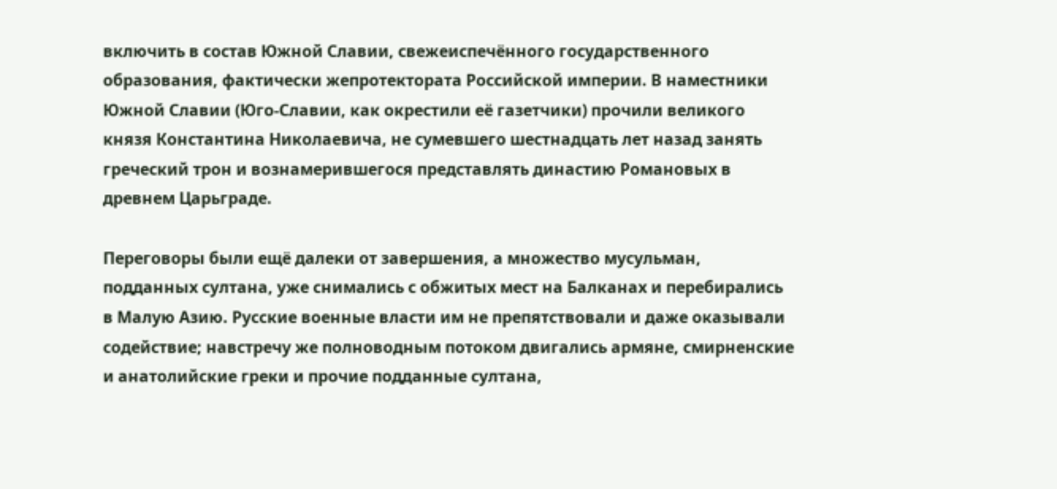включить в состав Южной Славии, свежеиспечённого государственного образования, фактически жепротектората Российской империи. В наместники Южной Славии (Юго-Славии, как окрестили её газетчики) прочили великого князя Константина Николаевича, не сумевшего шестнадцать лет назад занять греческий трон и вознамерившегося представлять династию Романовых в древнем Царьграде.

Переговоры были ещё далеки от завершения, а множество мусульман, подданных султана, уже снимались с обжитых мест на Балканах и перебирались в Малую Азию. Русские военные власти им не препятствовали и даже оказывали содействие; навстречу же полноводным потоком двигались армяне, смирненские и анатолийские греки и прочие подданные султана,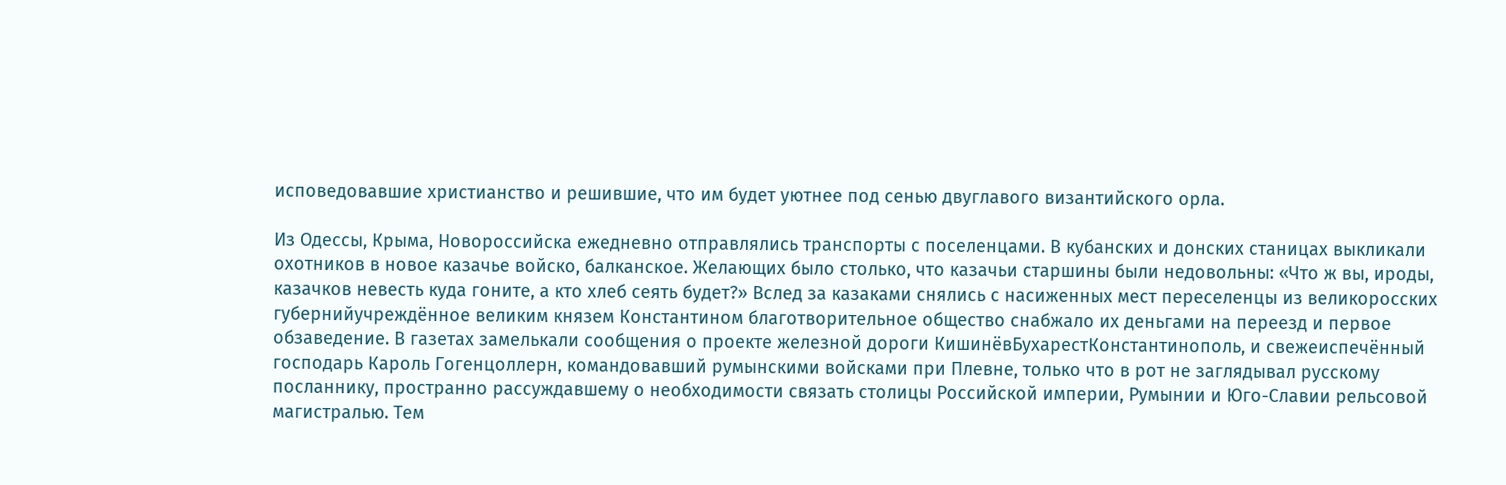исповедовавшие христианство и решившие, что им будет уютнее под сенью двуглавого византийского орла.

Из Одессы, Крыма, Новороссийска ежедневно отправлялись транспорты с поселенцами. В кубанских и донских станицах выкликали охотников в новое казачье войско, балканское. Желающих было столько, что казачьи старшины были недовольны: «Что ж вы, ироды, казачков невесть куда гоните, а кто хлеб сеять будет?» Вслед за казаками снялись с насиженных мест переселенцы из великоросских губернийучреждённое великим князем Константином благотворительное общество снабжало их деньгами на переезд и первое обзаведение. В газетах замелькали сообщения о проекте железной дороги КишинёвБухарестКонстантинополь, и свежеиспечённый господарь Кароль Гогенцоллерн, командовавший румынскими войсками при Плевне, только что в рот не заглядывал русскому посланнику, пространно рассуждавшему о необходимости связать столицы Российской империи, Румынии и Юго-Славии рельсовой магистралью. Тем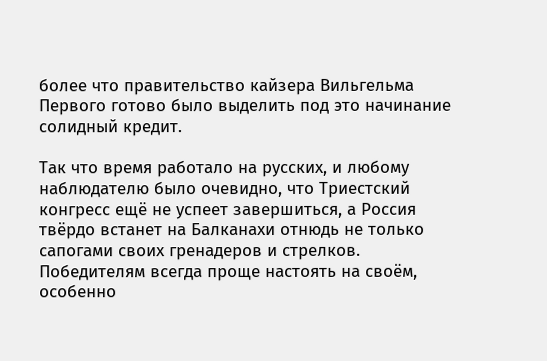более что правительство кайзера Вильгельма Первого готово было выделить под это начинание солидный кредит.

Так что время работало на русских, и любому наблюдателю было очевидно, что Триестский конгресс ещё не успеет завершиться, а Россия твёрдо встанет на Балканахи отнюдь не только сапогами своих гренадеров и стрелков. Победителям всегда проще настоять на своём, особенно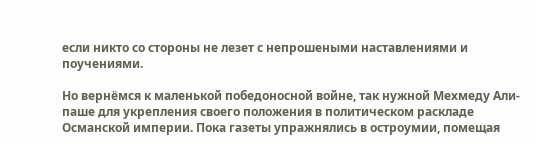если никто со стороны не лезет с непрошеными наставлениями и поучениями.

Но вернёмся к маленькой победоносной войне, так нужной Мехмеду Али-паше для укрепления своего положения в политическом раскладе Османской империи. Пока газеты упражнялись в остроумии, помещая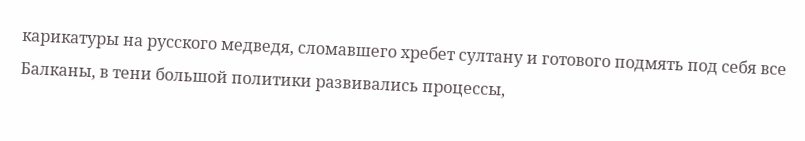карикатуры на русского медведя, сломавшего хребет султану и готового подмять под себя все Балканы, в тени большой политики развивались процессы,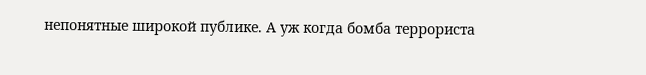непонятные широкой публике. А уж когда бомба террориста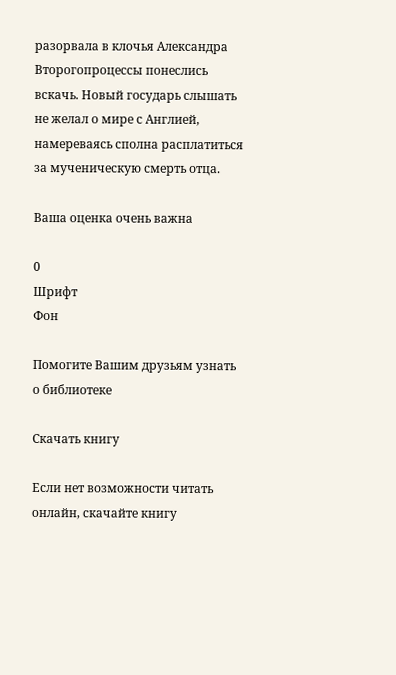разорвала в клочья Александра Второгопроцессы понеслись вскачь. Новый государь слышать не желал о мире с Англией, намереваясь сполна расплатиться за мученическую смерть отца.

Ваша оценка очень важна

0
Шрифт
Фон

Помогите Вашим друзьям узнать о библиотеке

Скачать книгу

Если нет возможности читать онлайн, скачайте книгу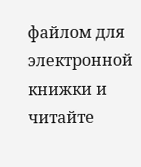файлом для электронной книжки и читайте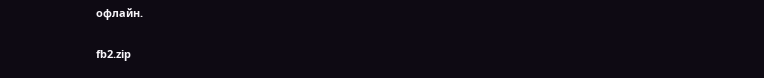офлайн.

fb2.zip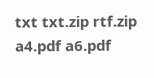txt txt.zip rtf.zip a4.pdf a6.pdf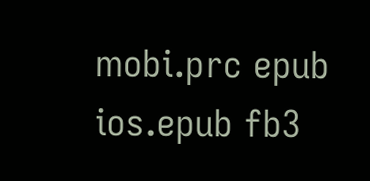mobi.prc epub ios.epub fb3